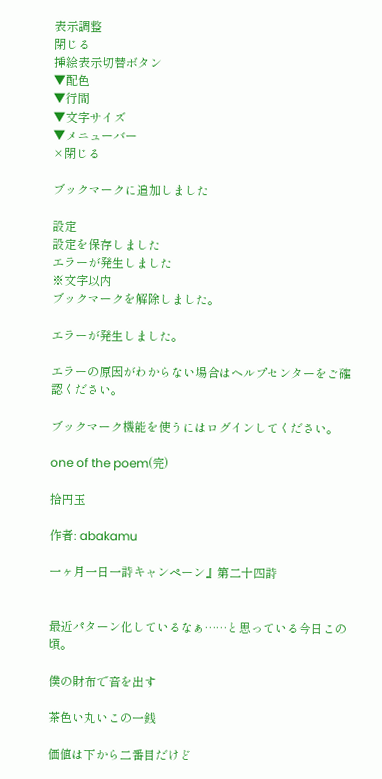表示調整
閉じる
挿絵表示切替ボタン
▼配色
▼行間
▼文字サイズ
▼メニューバー
×閉じる

ブックマークに追加しました

設定
設定を保存しました
エラーが発生しました
※文字以内
ブックマークを解除しました。

エラーが発生しました。

エラーの原因がわからない場合はヘルプセンターをご確認ください。

ブックマーク機能を使うにはログインしてください。

one of the poem(完)

拾円玉

作者: abakamu

一ヶ月一日一詩キャンペーン』第二十四詩


最近パターン化しているなぁ……と思っている今日この頃。

僕の財布で音を出す

茶色い丸いこの一銭

価値は下から二番目だけど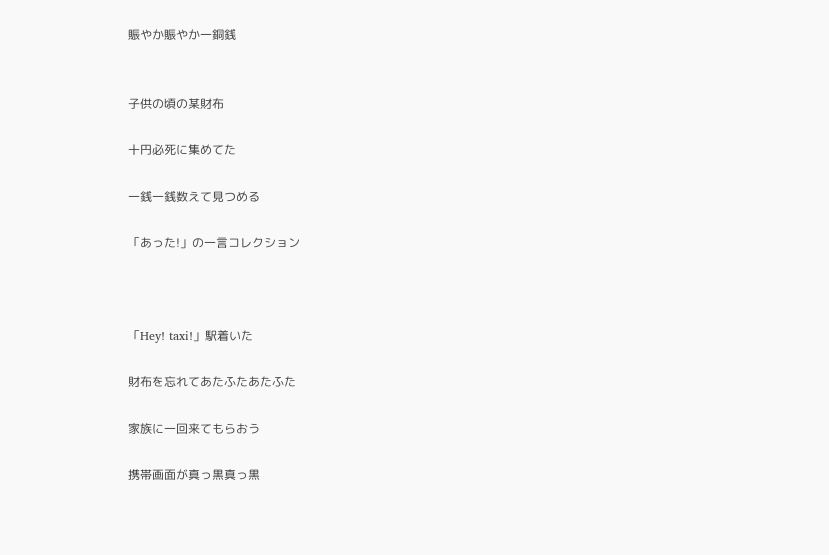賑やか賑やか一銅銭


子供の頃の某財布

十円必死に集めてた

一銭一銭数えて見つめる

「あった!」の一言コレクション



「Hey! taxi!」駅着いた

財布を忘れてあたふたあたふた

家族に一回来てもらおう

携帯画面が真っ黒真っ黒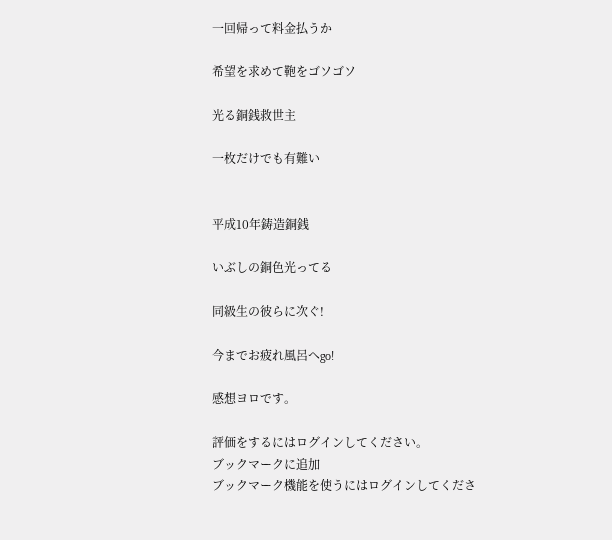一回帰って料金払うか

希望を求めて鞄をゴソゴソ

光る銅銭救世主

一枚だけでも有難い


平成10年鋳造銅銭

いぶしの銅色光ってる

同級生の彼らに次ぐ!

今までお疲れ風呂へgo!

感想ヨロです。

評価をするにはログインしてください。
ブックマークに追加
ブックマーク機能を使うにはログインしてくださ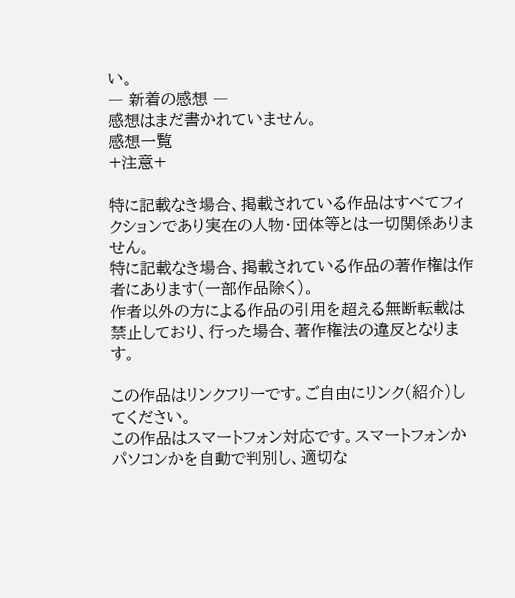い。
― 新着の感想 ―
感想はまだ書かれていません。
感想一覧
+注意+

特に記載なき場合、掲載されている作品はすべてフィクションであり実在の人物・団体等とは一切関係ありません。
特に記載なき場合、掲載されている作品の著作権は作者にあります(一部作品除く)。
作者以外の方による作品の引用を超える無断転載は禁止しており、行った場合、著作権法の違反となります。

この作品はリンクフリーです。ご自由にリンク(紹介)してください。
この作品はスマートフォン対応です。スマートフォンかパソコンかを自動で判別し、適切な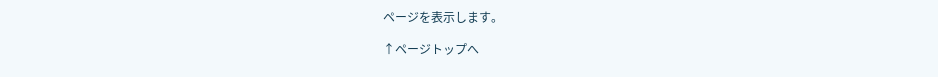ページを表示します。

↑ページトップへ